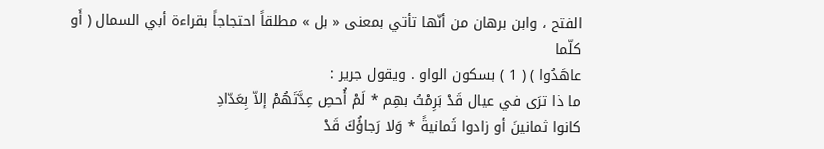الفتح ، وابن برهان من أنّها تأتي بمعنى « بل » مطلقاً احتجاجاً بقراءة أبي السمال ( أَو كلّما
عاهَدُوا ) ( 1 ) بسكون الواو . ويقول جرير :
ما ذا ترَى في عيال قَدْ بَرِمْتُ بهِم * لَمْ أُحصِ عِدَّتَهُمْ إلاّ بِعَدّادِ
كانوا ثمانينَ أو زادوا ثَمانيةً * وَلا رَجاؤُكَ قَدْ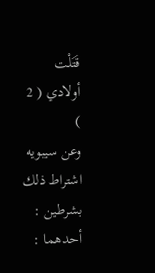قَتَلْت أولادي ( 2 )
وعن سيبويه اشتراط ذلك بشرطين : أحدهما :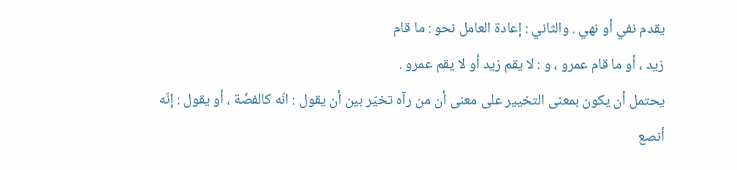يقدم نفي أو نهي . والثاني : إعادة العامل نحو : ما قام
زيد ، أو ما قام عمرو ، و : لا يقم زيد أو لا يقم عمرو .
يحتمل أن يكون بمعنى التخيير على معنى أن من رآه تخيّر بين أن يقول : انّه كالفضّة ، أو يقول : إنّه
أنصع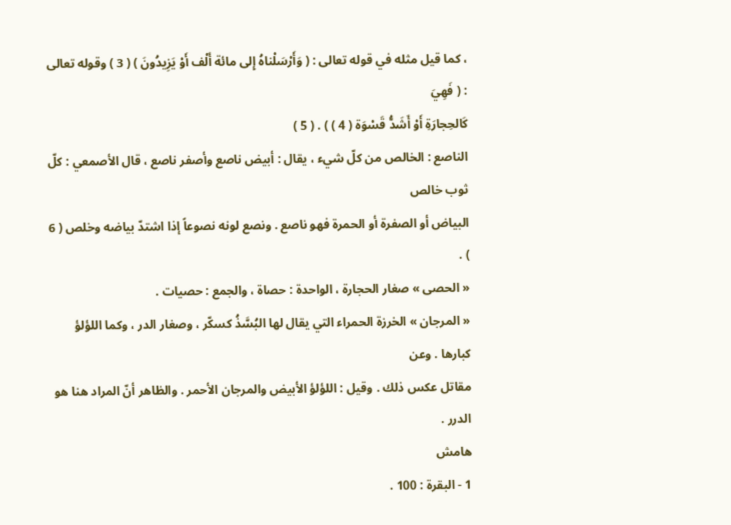، كما قيل مثله في قوله تعالى : ( وَأَرْسَلْناهُ إِلى مائة أَلْف أَوْ يَزِيدُونَ ) ( 3 ) وقوله تعالى : ( فَهِيَ
كَالحِجارَةِ أَوْ أَشَدُّ قَسْوَة ( 4 ) ) . ( 5 )
الناصع : الخالص من كلّ شيء ، يقال : أبيض ناصع وأصفر ناصع ، قال الأصمعي : كلّ ثوب خالص
البياض أو الصفرة أو الحمرة فهو ناصع . ونصع لونه نصوعاً إذا اشتدّ بياضه وخلص ( 6 ) .
« الحصى » صغار الحجارة ، الواحدة : حصاة ، والجمع : حصيات .
« المرجان » الخرزة الحمراء التي يقال لها البُسَّذُ كسكّر ، وصغار الدر ، وكما اللؤلؤ كبارها . وعن
مقاتل عكس ذلك . وقيل : اللؤلؤ الأبيض والمرجان الأحمر . والظاهر أنّ المراد هنا هو الدرر .
هامش
1 - البقرة : 100 .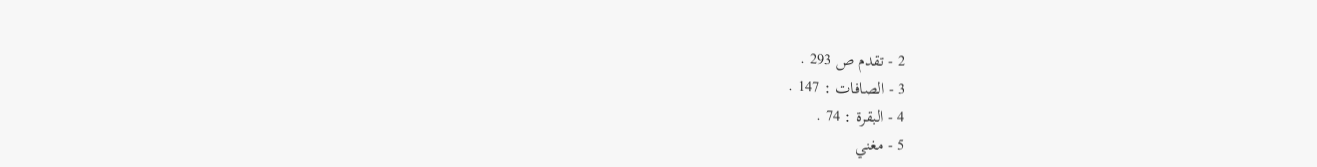2 - تقدم ص 293 .
3 - الصافات : 147 .
4 - البقرة : 74 .
5 - مغني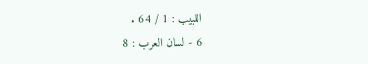اللبيب : 1 / 64 .
6 - لسان العرب : 8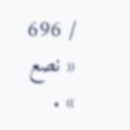/ 696 « نصع » .